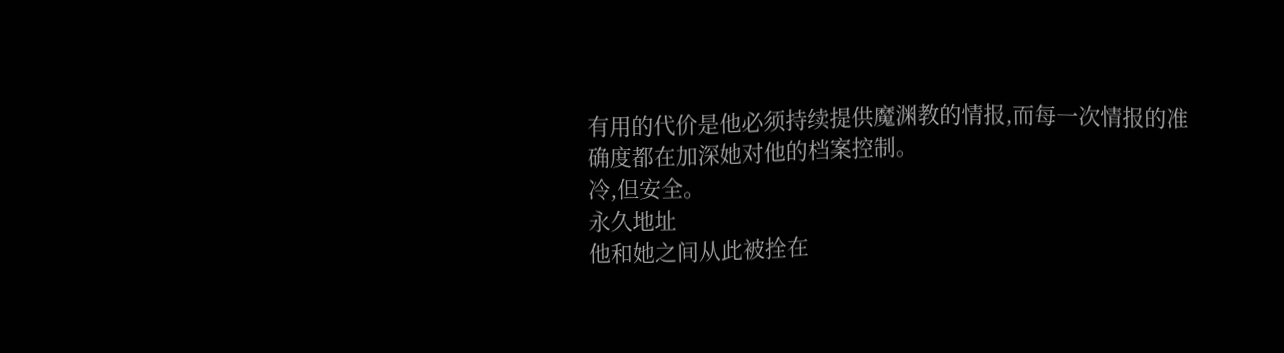有用的代价是他必须持续提供魔渊教的情报,而每一次情报的准确度都在加深她对他的档案控制。
冷,但安全。
永久地址
他和她之间从此被拴在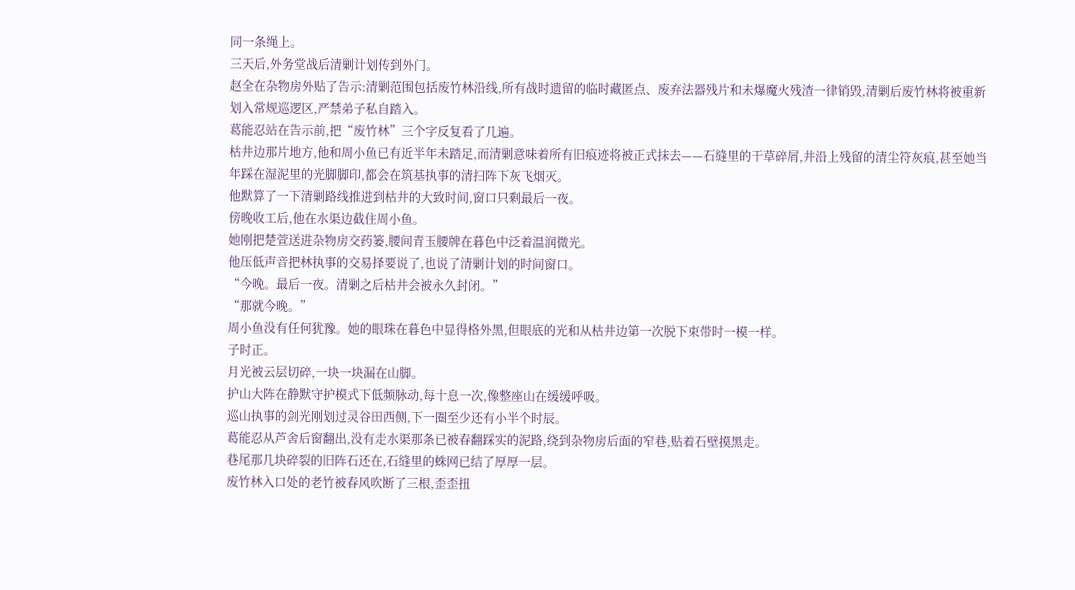同一条绳上。
三天后,外务堂战后清剿计划传到外门。
赵全在杂物房外贴了告示:清剿范围包括废竹林沿线,所有战时遗留的临时藏匿点、废弃法器残片和未爆魔火残渣一律销毁,清剿后废竹林将被重新划入常规巡逻区,严禁弟子私自踏入。
葛能忍站在告示前,把“废竹林”三个字反复看了几遍。
枯井边那片地方,他和周小鱼已有近半年未踏足,而清剿意味着所有旧痕迹将被正式抹去——石缝里的干草碎屑,井沿上残留的清尘符灰痕,甚至她当年踩在湿泥里的光脚脚印,都会在筑基执事的清扫阵下灰飞烟灭。
他默算了一下清剿路线推进到枯井的大致时间,窗口只剩最后一夜。
傍晚收工后,他在水渠边截住周小鱼。
她刚把楚萱送进杂物房交药篓,腰间青玉腰牌在暮色中泛着温润微光。
他压低声音把林执事的交易择要说了,也说了清剿计划的时间窗口。
“今晚。最后一夜。清剿之后枯井会被永久封闭。”
“那就今晚。”
周小鱼没有任何犹豫。她的眼珠在暮色中显得格外黑,但眼底的光和从枯井边第一次脱下束带时一模一样。
子时正。
月光被云层切碎,一块一块漏在山脚。
护山大阵在静默守护模式下低频脉动,每十息一次,像整座山在缓缓呼吸。
巡山执事的剑光刚划过灵谷田西侧,下一圈至少还有小半个时辰。
葛能忍从芦舍后窗翻出,没有走水渠那条已被春翻踩实的泥路,绕到杂物房后面的窄巷,贴着石壁摸黑走。
巷尾那几块碎裂的旧阵石还在,石缝里的蛛网已结了厚厚一层。
废竹林入口处的老竹被春风吹断了三根,歪歪扭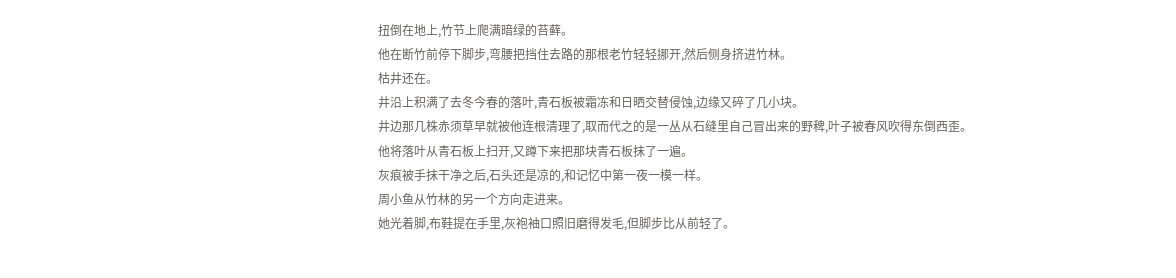扭倒在地上,竹节上爬满暗绿的苔藓。
他在断竹前停下脚步,弯腰把挡住去路的那根老竹轻轻挪开,然后侧身挤进竹林。
枯井还在。
井沿上积满了去冬今春的落叶,青石板被霜冻和日晒交替侵蚀,边缘又碎了几小块。
井边那几株赤须草早就被他连根清理了,取而代之的是一丛从石缝里自己冒出来的野稗,叶子被春风吹得东倒西歪。
他将落叶从青石板上扫开,又蹲下来把那块青石板抹了一遍。
灰痕被手抹干净之后,石头还是凉的,和记忆中第一夜一模一样。
周小鱼从竹林的另一个方向走进来。
她光着脚,布鞋提在手里,灰袍袖口照旧磨得发毛,但脚步比从前轻了。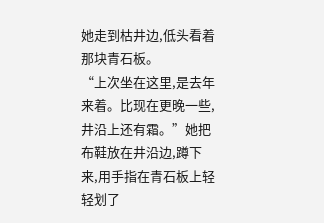她走到枯井边,低头看着那块青石板。
“上次坐在这里,是去年来着。比现在更晚一些,井沿上还有霜。”她把布鞋放在井沿边,蹲下来,用手指在青石板上轻轻划了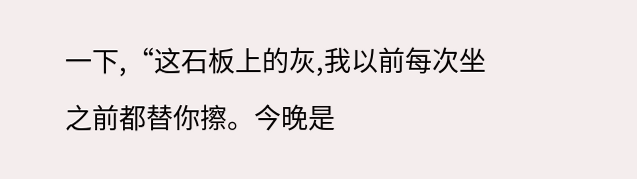一下,“这石板上的灰,我以前每次坐之前都替你擦。今晚是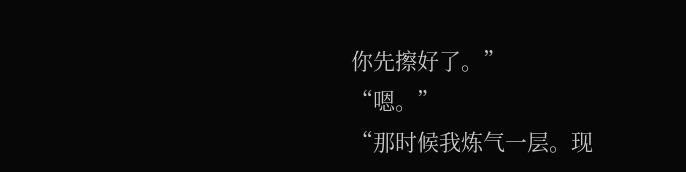你先擦好了。”
“嗯。”
“那时候我炼气一层。现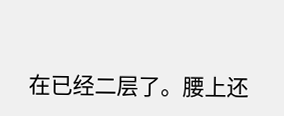在已经二层了。腰上还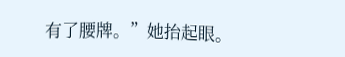有了腰牌。”她抬起眼。